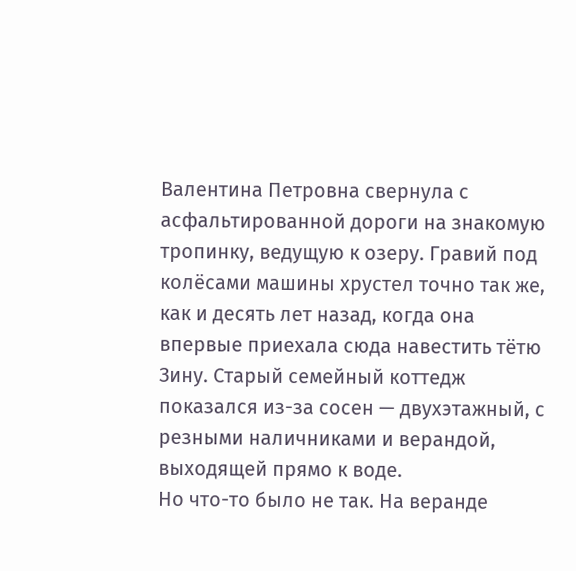Валентина Петровна свернула с асфальтированной дороги на знакомую тропинку, ведущую к озеру. Гравий под колёсами машины хрустел точно так же, как и десять лет назад, когда она впервые приехала сюда навестить тётю Зину. Старый семейный коттедж показался из-за сосен — двухэтажный, с резными наличниками и верандой, выходящей прямо к воде.
Но что-то было не так. На веранде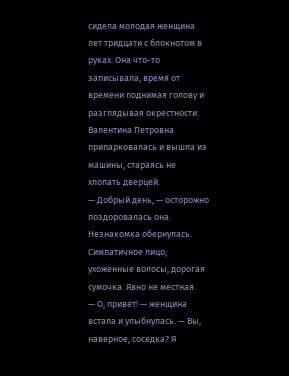сидела молодая женщина лет тридцати с блокнотом в руках. Она что-то записывала, время от времени поднимая голову и разглядывая окрестности. Валентина Петровна припарковалась и вышла из машины, стараясь не хлопать дверцей.
— Добрый день, — осторожно поздоровалась она.
Незнакомка обернулась. Симпатичное лицо, ухоженные волосы, дорогая сумочка. Явно не местная.
— О, привет! — женщина встала и улыбнулась. — Вы, наверное, соседка? Я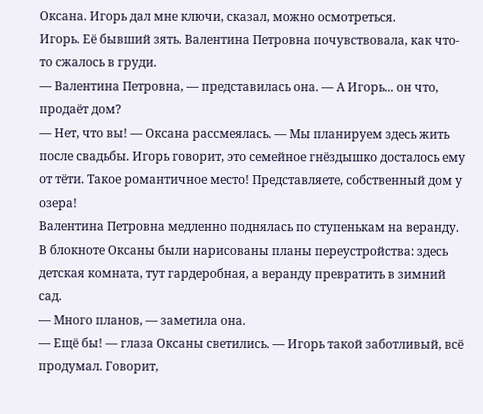Оксана. Игорь дал мне ключи, сказал, можно осмотреться.
Игорь. Её бывший зять. Валентина Петровна почувствовала, как что-то сжалось в груди.
— Валентина Петровна, — представилась она. — А Игорь... он что, продаёт дом?
— Нет, что вы! — Оксана рассмеялась. — Мы планируем здесь жить после свадьбы. Игорь говорит, это семейное гнёздышко досталось ему от тёти. Такое романтичное место! Представляете, собственный дом у озера!
Валентина Петровна медленно поднялась по ступенькам на веранду. В блокноте Оксаны были нарисованы планы переустройства: здесь детская комната, тут гардеробная, а веранду превратить в зимний сад.
— Много планов, — заметила она.
— Ещё бы! — глаза Оксаны светились. — Игорь такой заботливый, всё продумал. Говорит,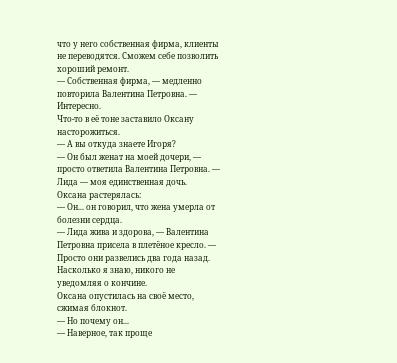что у него собственная фирма, клиенты не переводятся. Сможем себе позволить хороший ремонт.
— Собственная фирма, — медленно повторила Валентина Петровна. — Интересно.
Что-то в её тоне заставило Оксану насторожиться.
— А вы откуда знаете Игоря?
— Он был женат на моей дочери, — просто ответила Валентина Петровна. — Лида — моя единственная дочь.
Оксана растерялась:
— Он... он говорил, что жена умерла от болезни сердца.
— Лида жива и здорова, — Валентина Петровна присела в плетёное кресло. — Просто они развелись два года назад. Насколько я знаю, никого не уведомляя о кончине.
Оксана опустилась на своё место, сжимая блокнот.
— Но почему он...
— Наверное, так проще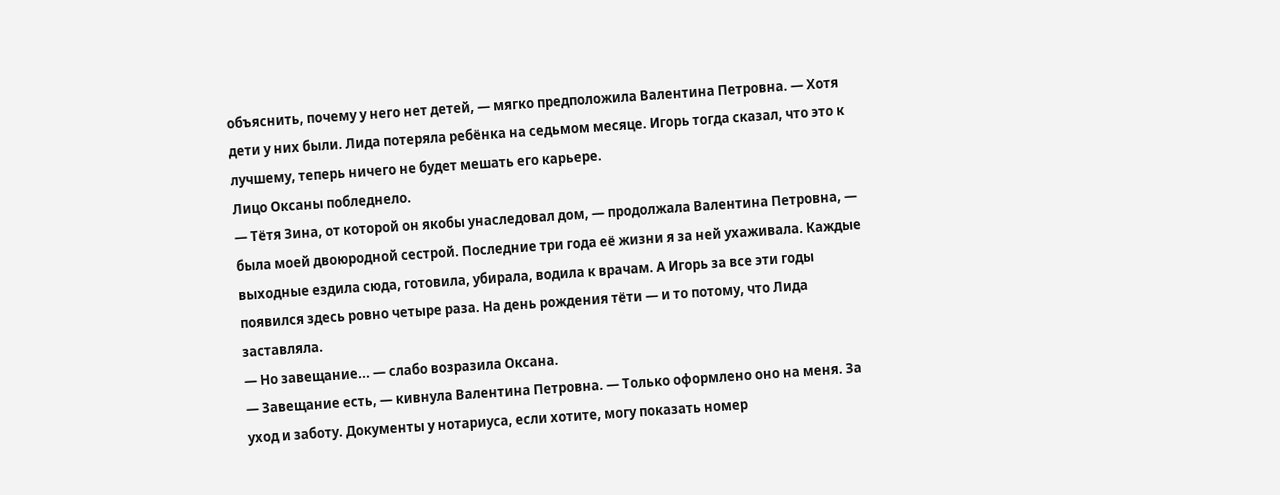объяснить, почему у него нет детей, — мягко предположила Валентина Петровна. — Хотя дети у них были. Лида потеряла ребёнка на седьмом месяце. Игорь тогда сказал, что это к лучшему, теперь ничего не будет мешать его карьере.
Лицо Оксаны побледнело.
— Тётя Зина, от которой он якобы унаследовал дом, — продолжала Валентина Петровна, — была моей двоюродной сестрой. Последние три года её жизни я за ней ухаживала. Каждые выходные ездила сюда, готовила, убирала, водила к врачам. А Игорь за все эти годы появился здесь ровно четыре раза. На день рождения тёти — и то потому, что Лида заставляла.
— Но завещание... — слабо возразила Оксана.
— Завещание есть, — кивнула Валентина Петровна. — Только оформлено оно на меня. За уход и заботу. Документы у нотариуса, если хотите, могу показать номер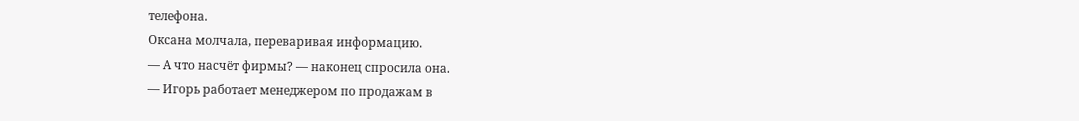телефона.
Оксана молчала, переваривая информацию.
— А что насчёт фирмы? — наконец спросила она.
— Игорь работает менеджером по продажам в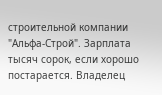строительной компании "Альфа-Строй". Зарплата тысяч сорок, если хорошо постарается. Владелец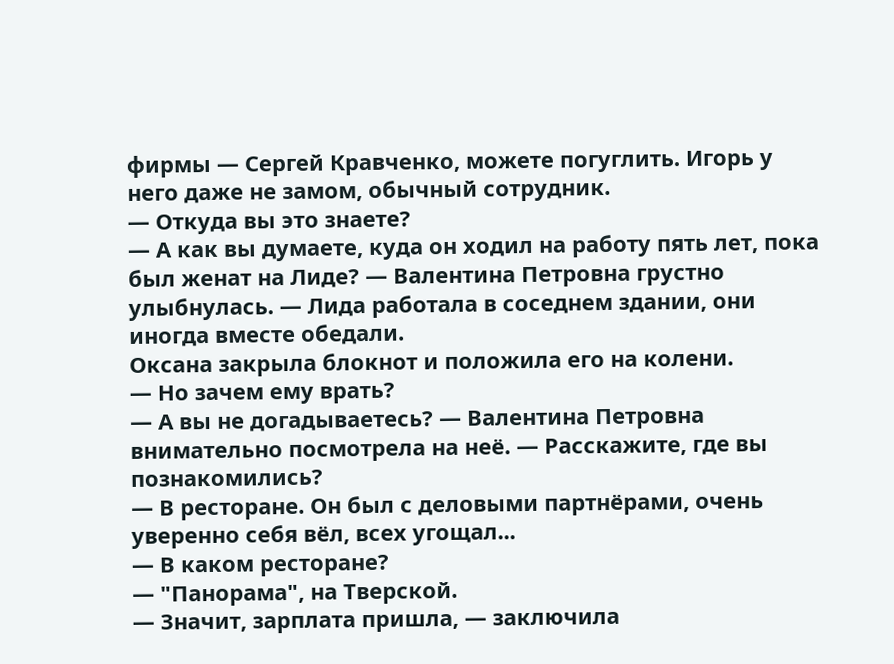фирмы — Сергей Кравченко, можете погуглить. Игорь у него даже не замом, обычный сотрудник.
— Откуда вы это знаете?
— А как вы думаете, куда он ходил на работу пять лет, пока был женат на Лиде? — Валентина Петровна грустно улыбнулась. — Лида работала в соседнем здании, они иногда вместе обедали.
Оксана закрыла блокнот и положила его на колени.
— Но зачем ему врать?
— А вы не догадываетесь? — Валентина Петровна внимательно посмотрела на неё. — Расскажите, где вы познакомились?
— В ресторане. Он был с деловыми партнёрами, очень уверенно себя вёл, всех угощал...
— В каком ресторане?
— "Панорама", на Тверской.
— Значит, зарплата пришла, — заключила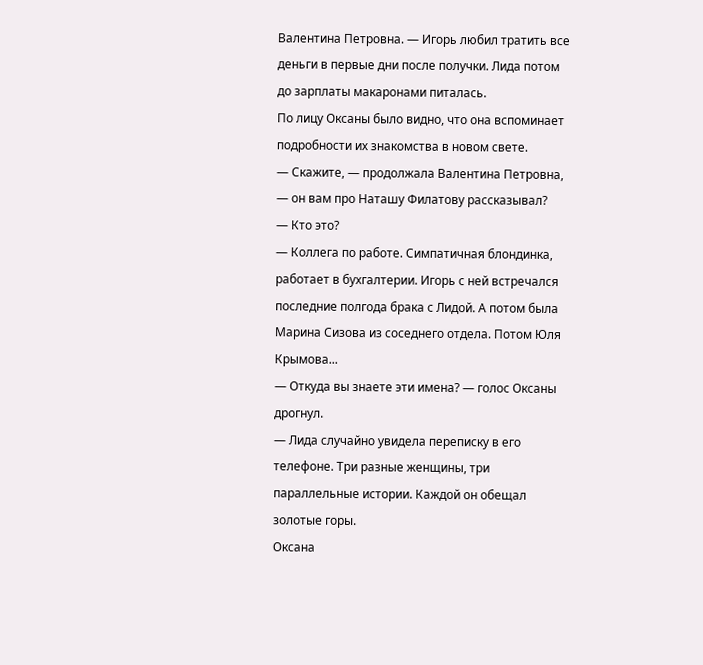Валентина Петровна. — Игорь любил тратить все деньги в первые дни после получки. Лида потом до зарплаты макаронами питалась.
По лицу Оксаны было видно, что она вспоминает подробности их знакомства в новом свете.
— Скажите, — продолжала Валентина Петровна, — он вам про Наташу Филатову рассказывал?
— Кто это?
— Коллега по работе. Симпатичная блондинка, работает в бухгалтерии. Игорь с ней встречался последние полгода брака с Лидой. А потом была Марина Сизова из соседнего отдела. Потом Юля Крымова...
— Откуда вы знаете эти имена? — голос Оксаны дрогнул.
— Лида случайно увидела переписку в его телефоне. Три разные женщины, три параллельные истории. Каждой он обещал золотые горы.
Оксана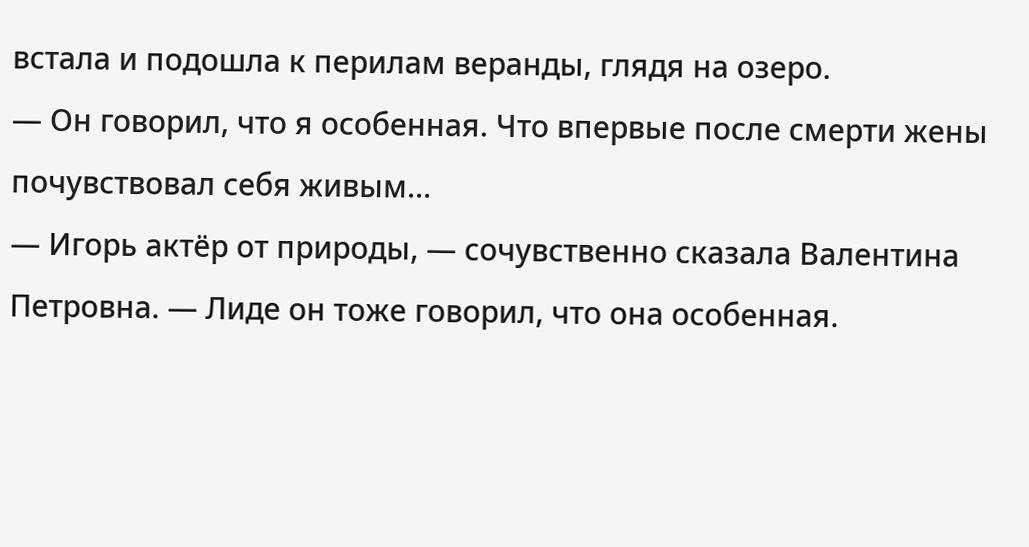встала и подошла к перилам веранды, глядя на озеро.
— Он говорил, что я особенная. Что впервые после смерти жены почувствовал себя живым...
— Игорь актёр от природы, — сочувственно сказала Валентина Петровна. — Лиде он тоже говорил, что она особенная.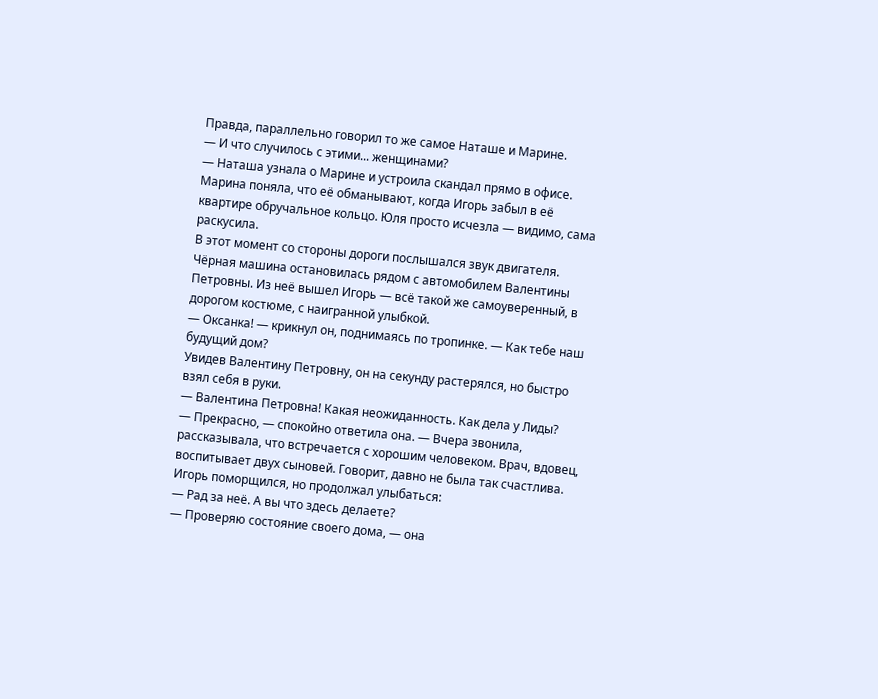Правда, параллельно говорил то же самое Наташе и Марине.
— И что случилось с этими... женщинами?
— Наташа узнала о Марине и устроила скандал прямо в офисе. Марина поняла, что её обманывают, когда Игорь забыл в её квартире обручальное кольцо. Юля просто исчезла — видимо, сама раскусила.
В этот момент со стороны дороги послышался звук двигателя. Чёрная машина остановилась рядом с автомобилем Валентины Петровны. Из неё вышел Игорь — всё такой же самоуверенный, в дорогом костюме, с наигранной улыбкой.
— Оксанка! — крикнул он, поднимаясь по тропинке. — Как тебе наш будущий дом?
Увидев Валентину Петровну, он на секунду растерялся, но быстро взял себя в руки.
— Валентина Петровна! Какая неожиданность. Как дела у Лиды?
— Прекрасно, — спокойно ответила она. — Вчера звонила, рассказывала, что встречается с хорошим человеком. Врач, вдовец, воспитывает двух сыновей. Говорит, давно не была так счастлива.
Игорь поморщился, но продолжал улыбаться:
— Рад за неё. А вы что здесь делаете?
— Проверяю состояние своего дома, — она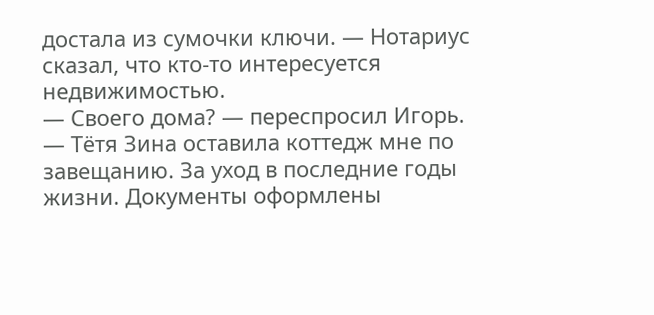достала из сумочки ключи. — Нотариус сказал, что кто-то интересуется недвижимостью.
— Своего дома? — переспросил Игорь.
— Тётя Зина оставила коттедж мне по завещанию. За уход в последние годы жизни. Документы оформлены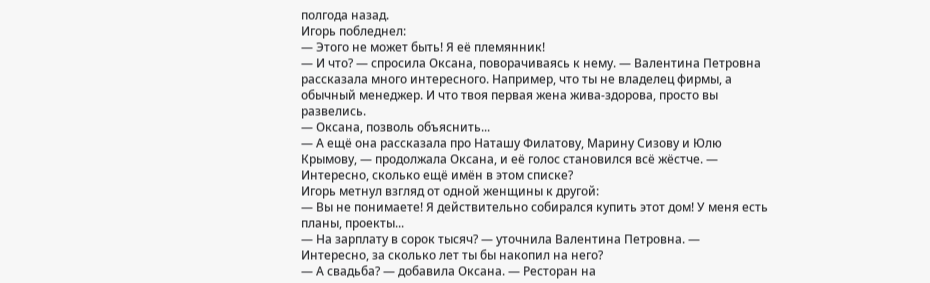полгода назад.
Игорь побледнел:
— Этого не может быть! Я её племянник!
— И что? — спросила Оксана, поворачиваясь к нему. — Валентина Петровна рассказала много интересного. Например, что ты не владелец фирмы, а обычный менеджер. И что твоя первая жена жива-здорова, просто вы развелись.
— Оксана, позволь объяснить...
— А ещё она рассказала про Наташу Филатову, Марину Сизову и Юлю Крымову, — продолжала Оксана, и её голос становился всё жёстче. — Интересно, сколько ещё имён в этом списке?
Игорь метнул взгляд от одной женщины к другой:
— Вы не понимаете! Я действительно собирался купить этот дом! У меня есть планы, проекты...
— На зарплату в сорок тысяч? — уточнила Валентина Петровна. — Интересно, за сколько лет ты бы накопил на него?
— А свадьба? — добавила Оксана. — Ресторан на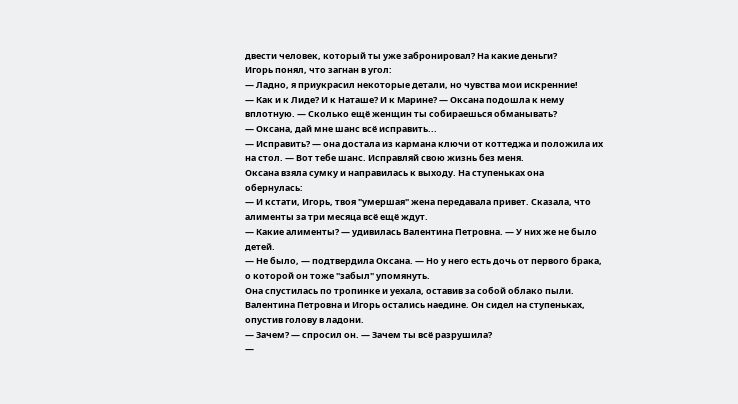двести человек, который ты уже забронировал? На какие деньги?
Игорь понял, что загнан в угол:
— Ладно, я приукрасил некоторые детали, но чувства мои искренние!
— Как и к Лиде? И к Наташе? И к Марине? — Оксана подошла к нему вплотную. — Сколько ещё женщин ты собираешься обманывать?
— Оксана, дай мне шанс всё исправить...
— Исправить? — она достала из кармана ключи от коттеджа и положила их на стол. — Вот тебе шанс. Исправляй свою жизнь без меня.
Оксана взяла сумку и направилась к выходу. На ступеньках она обернулась:
— И кстати, Игорь, твоя "умершая" жена передавала привет. Сказала, что алименты за три месяца всё ещё ждут.
— Какие алименты? — удивилась Валентина Петровна. — У них же не было детей.
— Не было, — подтвердила Оксана. — Но у него есть дочь от первого брака, о которой он тоже "забыл" упомянуть.
Она спустилась по тропинке и уехала, оставив за собой облако пыли.
Валентина Петровна и Игорь остались наедине. Он сидел на ступеньках, опустив голову в ладони.
— Зачем? — спросил он. — Зачем ты всё разрушила?
—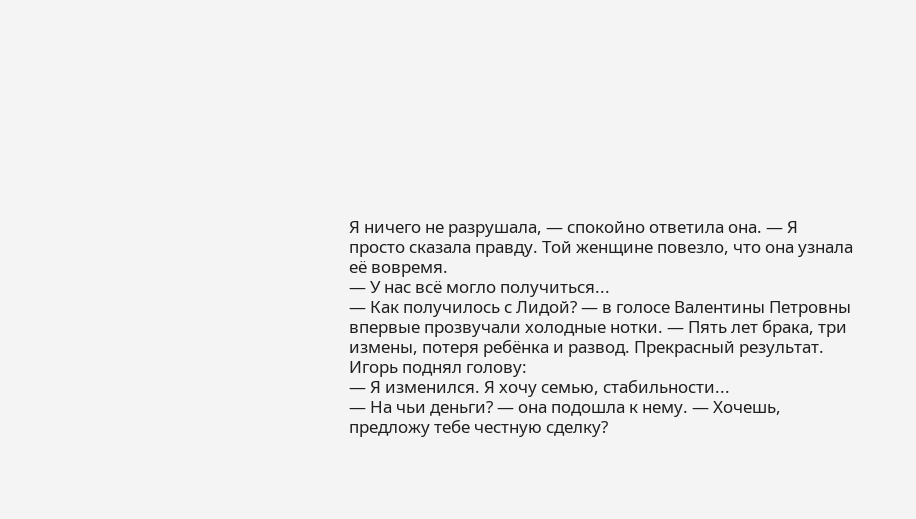Я ничего не разрушала, — спокойно ответила она. — Я просто сказала правду. Той женщине повезло, что она узнала её вовремя.
— У нас всё могло получиться...
— Как получилось с Лидой? — в голосе Валентины Петровны впервые прозвучали холодные нотки. — Пять лет брака, три измены, потеря ребёнка и развод. Прекрасный результат.
Игорь поднял голову:
— Я изменился. Я хочу семью, стабильности...
— На чьи деньги? — она подошла к нему. — Хочешь, предложу тебе честную сделку?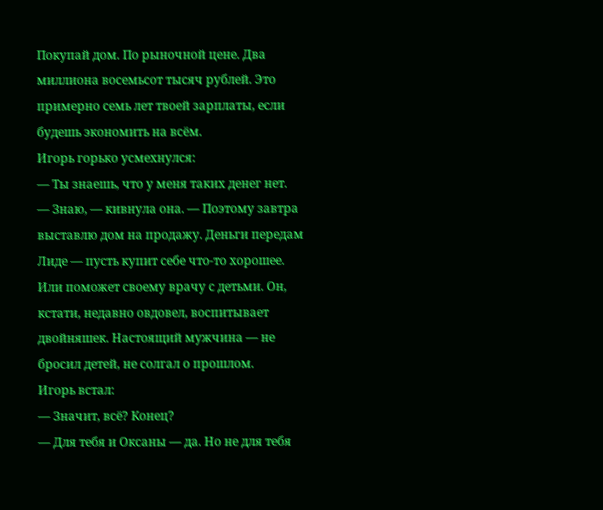Покупай дом. По рыночной цене. Два миллиона восемьсот тысяч рублей. Это примерно семь лет твоей зарплаты, если будешь экономить на всём.
Игорь горько усмехнулся:
— Ты знаешь, что у меня таких денег нет.
— Знаю, — кивнула она. — Поэтому завтра выставлю дом на продажу. Деньги передам Лиде — пусть купит себе что-то хорошее. Или поможет своему врачу с детьми. Он, кстати, недавно овдовел, воспитывает двойняшек. Настоящий мужчина — не бросил детей, не солгал о прошлом.
Игорь встал:
— Значит, всё? Конец?
— Для тебя и Оксаны — да. Но не для тебя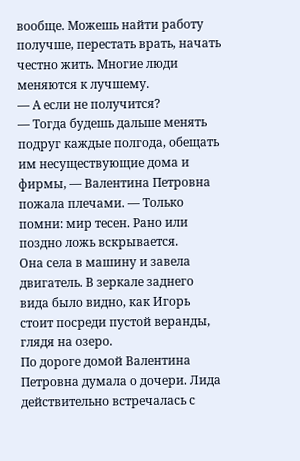вообще. Можешь найти работу получше, перестать врать, начать честно жить. Многие люди меняются к лучшему.
— А если не получится?
— Тогда будешь дальше менять подруг каждые полгода, обещать им несуществующие дома и фирмы, — Валентина Петровна пожала плечами. — Только помни: мир тесен. Рано или поздно ложь вскрывается.
Она села в машину и завела двигатель. В зеркале заднего вида было видно, как Игорь стоит посреди пустой веранды, глядя на озеро.
По дороге домой Валентина Петровна думала о дочери. Лида действительно встречалась с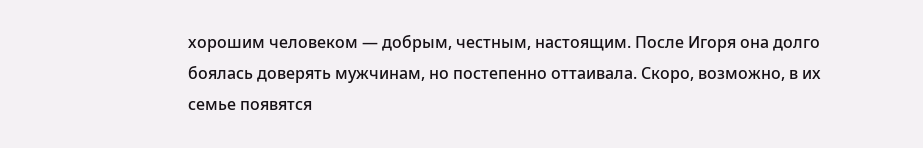хорошим человеком — добрым, честным, настоящим. После Игоря она долго боялась доверять мужчинам, но постепенно оттаивала. Скоро, возможно, в их семье появятся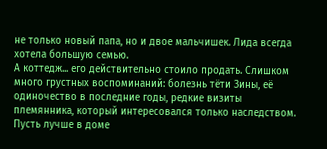не только новый папа, но и двое мальчишек. Лида всегда хотела большую семью.
А коттедж... его действительно стоило продать. Слишком много грустных воспоминаний: болезнь тёти Зины, её одиночество в последние годы, редкие визиты племянника, который интересовался только наследством. Пусть лучше в доме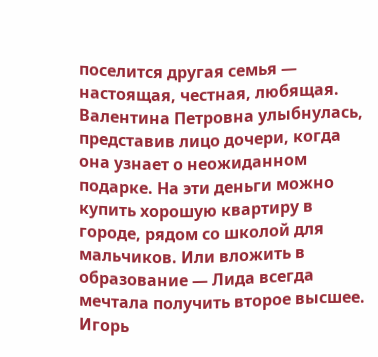поселится другая семья — настоящая, честная, любящая.
Валентина Петровна улыбнулась, представив лицо дочери, когда она узнает о неожиданном подарке. На эти деньги можно купить хорошую квартиру в городе, рядом со школой для мальчиков. Или вложить в образование — Лида всегда мечтала получить второе высшее.
Игорь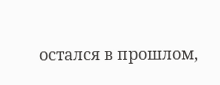остался в прошлом,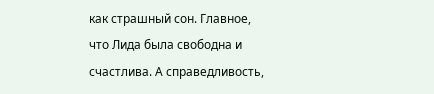как страшный сон. Главное, что Лида была свободна и счастлива. А справедливость,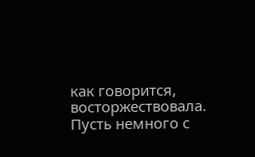как говорится, восторжествовала. Пусть немного с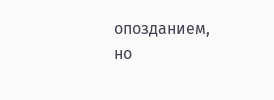опозданием, но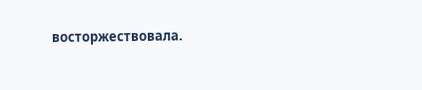восторжествовала.